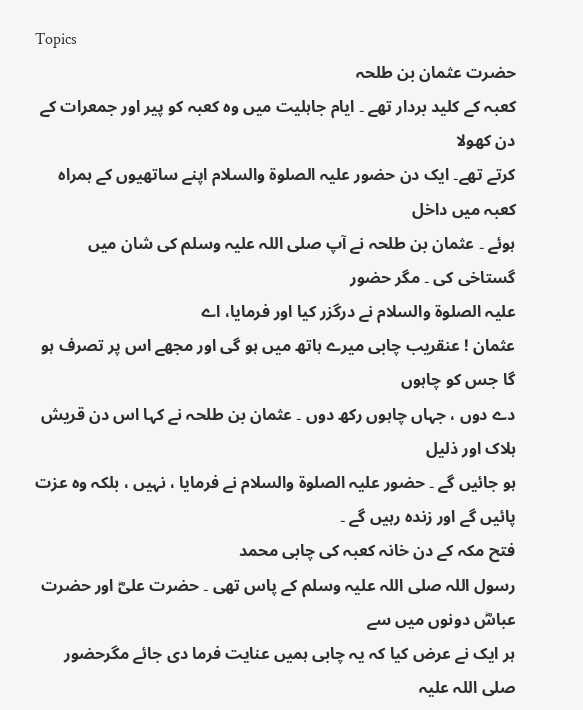Topics
حضرت عثمان بن طلحہ
کعبہ کے کلید بردار تھے ۔ ایام جاہلیت میں وہ کعبہ کو پیر اور جمعرات کے دن کھولا
کرتے تھے۔ ایک دن حضور علیہ الصلوۃ والسلام اپنے ساتھیوں کے ہمراہ کعبہ میں داخل
ہوئے ۔ عثمان بن طلحہ نے آپ صلی اللہ علیہ وسلم کی شان میں گستاخی کی ۔ مگر حضور
علیہ الصلوۃ والسلام نے درگزر کیا اور فرمایا، اے
عثمان ! عنقریب چابی میرے ہاتھ میں ہو گی اور مجھے اس پر تصرف ہو گا جس کو چاہوں
دے دوں ، جہاں چاہوں رکھ دوں ۔ عثمان بن طلحہ نے کہا اس دن قریش ہلاک اور ذلیل
ہو جائیں گے ۔ حضور علیہ الصلوۃ والسلام نے فرمایا ، نہیں ، بلکہ وہ عزت پائیں گے اور زندہ رہیں گے ۔
فتح مکہ کے دن خانہ کعبہ کی چابی محمد
رسول اللہ صلی اللہ علیہ وسلم کے پاس تھی ۔ حضرت علیؓ اور حضرت عباسؓ دونوں میں سے
ہر ایک نے عرض کیا کہ یہ چابی ہمیں عنایت فرما دی جائے مگرحضور صلی اللہ علیہ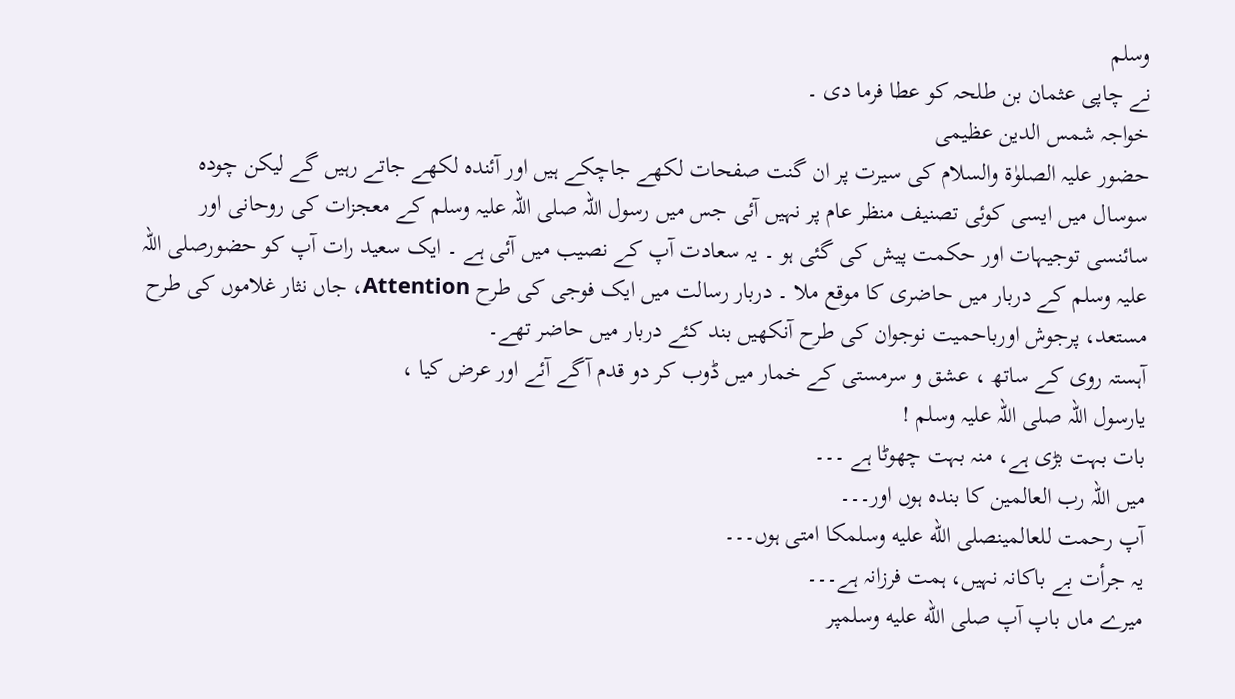وسلم
نے چاپی عثمان بن طلحہ کو عطا فرما دی ۔
خواجہ شمس الدین عظیمی
حضور علیہ الصلوٰۃ والسلام کی سیرت پر ان گنت صفحات لکھے جاچکے ہیں اور آئندہ لکھے جاتے رہیں گے لیکن چودہ سوسال میں ایسی کوئی تصنیف منظر عام پر نہیں آئی جس میں رسول اللہ صلی اللہ علیہ وسلم کے معجزات کی روحانی اور سائنسی توجیہات اور حکمت پیش کی گئی ہو ۔ یہ سعادت آپ کے نصیب میں آئی ہے ۔ ایک سعید رات آپ کو حضورصلی اللہ علیہ وسلم کے دربار میں حاضری کا موقع ملا ۔ دربار رسالت میں ایک فوجی کی طرح Attention، جاں نثار غلاموں کی طرح مستعد، پرجوش اورباحمیت نوجوان کی طرح آنکھیں بند کئے دربار میں حاضر تھے۔
آہستہ روی کے ساتھ ، عشق و سرمستی کے خمار میں ڈوب کر دو قدم آگے آئے اور عرض کیا ،
یارسول اللہ صلی اللہ علیہ وسلم !
بات بہت بڑی ہے، منہ بہت چھوٹا ہے ۔۔۔
میں اللہ رب العالمین کا بندہ ہوں اور۔۔۔
آپ رحمت للعالمینصلى الله عليه وسلمکا امتی ہوں۔۔۔
یہ جرأت بے باکانہ نہیں، ہمت فرزانہ ہے۔۔۔
میرے ماں باپ آپ صلى الله عليه وسلمپر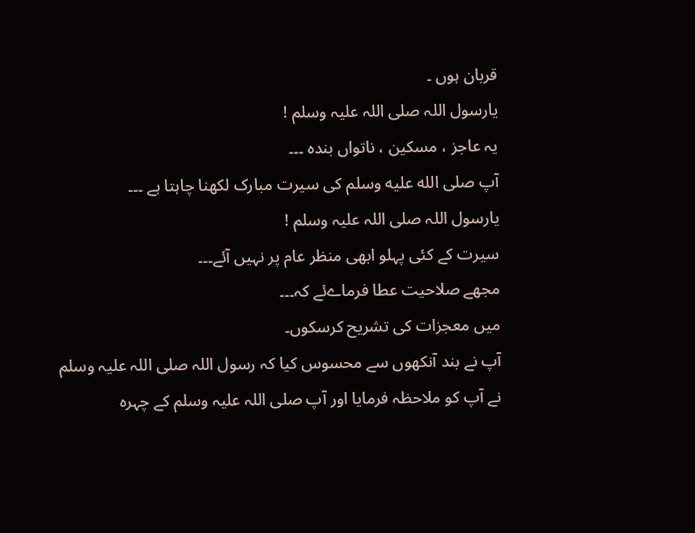قربان ہوں ۔
یارسول اللہ صلی اللہ علیہ وسلم !
یہ عاجز ، مسکین ، ناتواں بندہ ۔۔۔
آپ صلى الله عليه وسلم کی سیرت مبارک لکھنا چاہتا ہے ۔۔۔
یارسول اللہ صلی اللہ علیہ وسلم !
سیرت کے کئی پہلو ابھی منظر عام پر نہیں آئے۔۔۔
مجھے صلاحیت عطا فرماےئے کہ۔۔۔
میں معجزات کی تشریح کرسکوں۔
آپ نے بند آنکھوں سے محسوس کیا کہ رسول اللہ صلی اللہ علیہ وسلم نے آپ کو ملاحظہ فرمایا اور آپ صلی اللہ علیہ وسلم کے چہرہ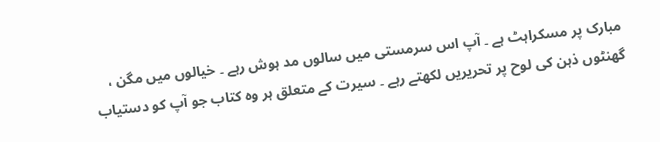مبارک پر مسکراہٹ ہے ۔ آپ اس سرمستی میں سالوں مد ہوش رہے ۔ خیالوں میں مگن ، گھنٹوں ذہن کی لوح پر تحریریں لکھتے رہے ۔ سیرت کے متعلق ہر وہ کتاب جو آپ کو دستیاب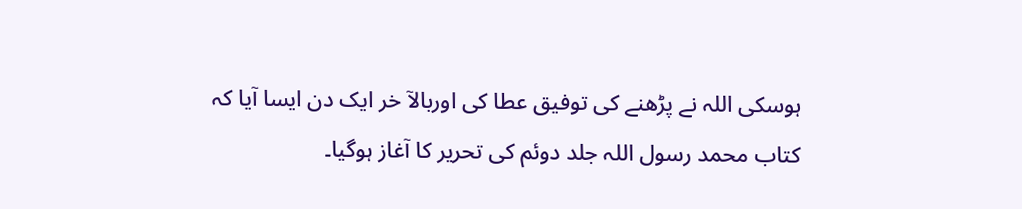ہوسکی اللہ نے پڑھنے کی توفیق عطا کی اوربالآ خر ایک دن ایسا آیا کہ کتاب محمد رسول اللہ جلد دوئم کی تحریر کا آغاز ہوگیا۔